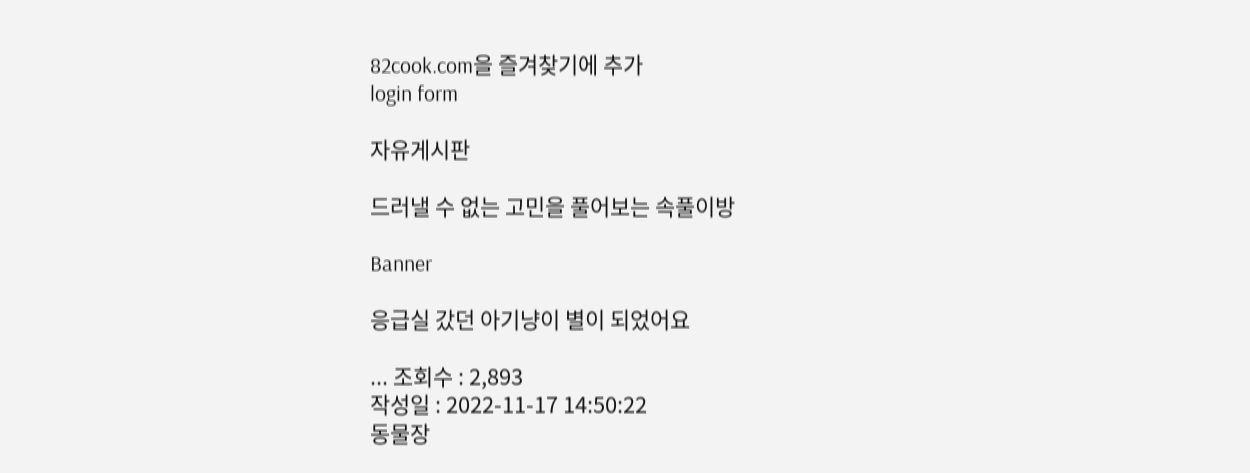82cook.com을 즐겨찾기에 추가
login form

자유게시판

드러낼 수 없는 고민을 풀어보는 속풀이방

Banner

응급실 갔던 아기냥이 별이 되었어요

... 조회수 : 2,893
작성일 : 2022-11-17 14:50:22
동물장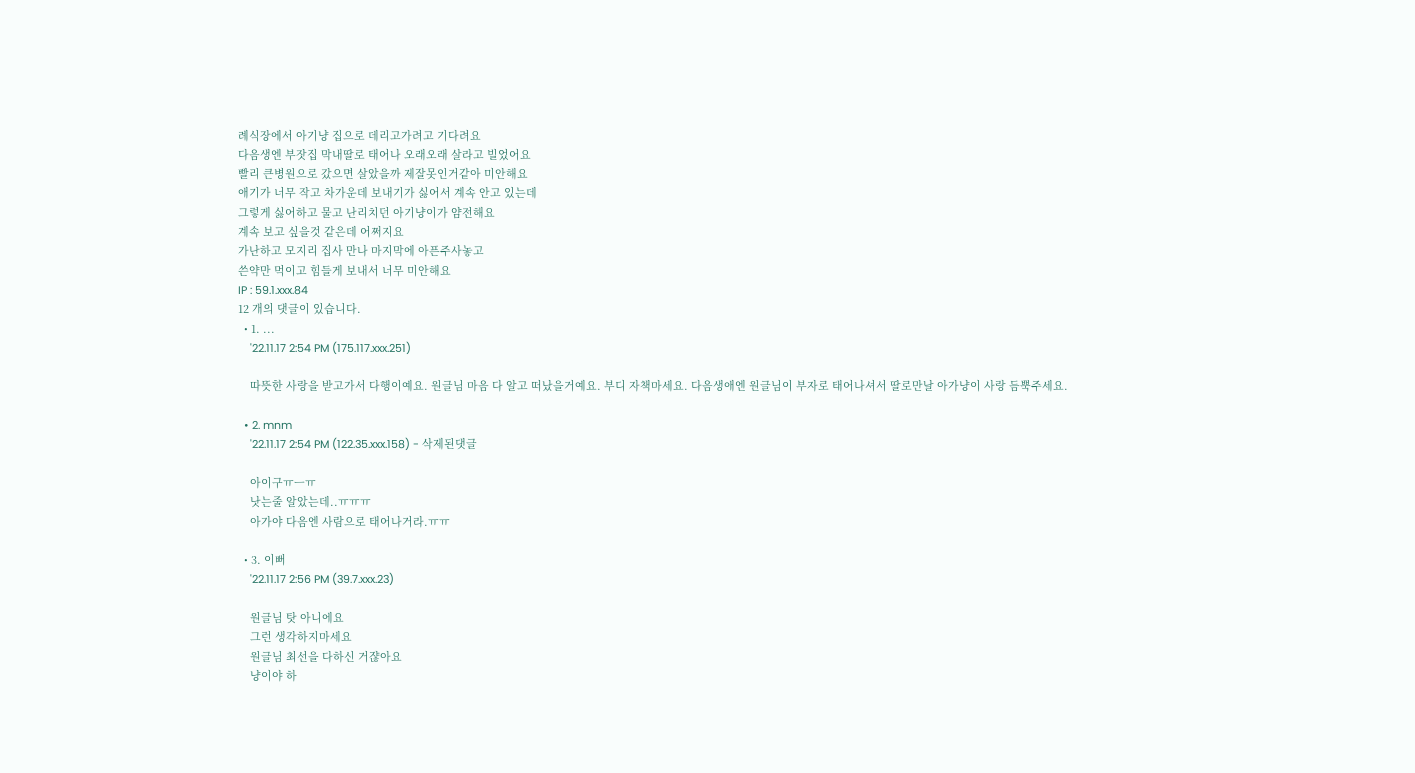례식장에서 아기냥 집으로 데리고가려고 기다려요
다음생엔 부잣집 막내딸로 태어나 오래오래 살라고 빌었어요
빨리 큰병원으로 갔으면 살았을까 제잘못인거같아 미안해요
애기가 너무 작고 차가운데 보내기가 싫어서 계속 안고 있는데
그렇게 싫어하고 물고 난리치던 아기냥이가 얌전해요
계속 보고 싶을것 같은데 어쩌지요
가난하고 모지리 집사 만나 마지막에 아픈주사놓고
쓴약만 먹이고 힘들게 보내서 너무 미안해요
IP : 59.1.xxx.84
12 개의 댓글이 있습니다.
  • 1. ...
    '22.11.17 2:54 PM (175.117.xxx.251)

    따뜻한 사랑을 받고가서 다행이예요. 원글님 마음 다 알고 떠났을거예요. 부디 자책마세요. 다음생애엔 원글님이 부자로 태어나셔서 딸로만날 아가냥이 사랑 듬뿍주세요.

  • 2. mnm
    '22.11.17 2:54 PM (122.35.xxx.158) - 삭제된댓글

    아이구ㅠㅡㅠ
    낫는줄 알았는데..ㅠㅠㅠ
    아가야 다음엔 사람으로 태어나거라.ㅠㅠ

  • 3. 이뻐
    '22.11.17 2:56 PM (39.7.xxx.23)

    원글님 탓 아니에요
    그런 생각하지마세요
    원글님 최선을 다하신 거쟎아요
    냥이야 하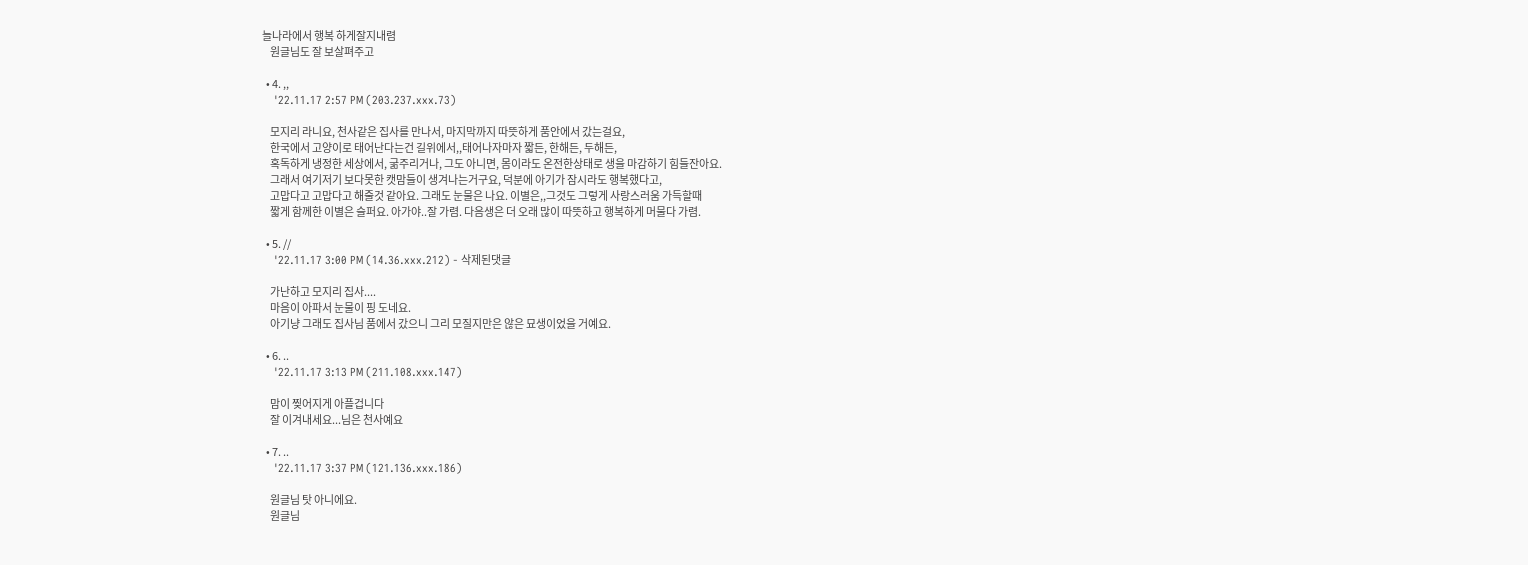늘나라에서 행복 하게잘지내렴
    원글님도 잘 보살펴주고

  • 4. ,,
    '22.11.17 2:57 PM (203.237.xxx.73)

    모지리 라니요, 천사같은 집사를 만나서, 마지막까지 따뜻하게 품안에서 갔는걸요,
    한국에서 고양이로 태어난다는건 길위에서,,태어나자마자 짧든, 한해든, 두해든,
    혹독하게 냉정한 세상에서, 굶주리거나, 그도 아니면, 몸이라도 온전한상태로 생을 마감하기 힘들잔아요.
    그래서 여기저기 보다못한 캣맘들이 생겨나는거구요, 덕분에 아기가 잠시라도 행복했다고,
    고맙다고 고맙다고 해줄것 같아요. 그래도 눈물은 나요. 이별은,,그것도 그렇게 사랑스러움 가득할때
    짧게 함께한 이별은 슬퍼요. 아가야..잘 가렴. 다음생은 더 오래 많이 따뜻하고 행복하게 머물다 가렴.

  • 5. //
    '22.11.17 3:00 PM (14.36.xxx.212) - 삭제된댓글

    가난하고 모지리 집사....
    마음이 아파서 눈물이 핑 도네요.
    아기냥 그래도 집사님 품에서 갔으니 그리 모질지만은 않은 묘생이었을 거예요.

  • 6. ..
    '22.11.17 3:13 PM (211.108.xxx.147)

    맘이 찢어지게 아플겁니다
    잘 이겨내세요...님은 천사예요

  • 7. ..
    '22.11.17 3:37 PM (121.136.xxx.186)

    원글님 탓 아니에요.
    원글님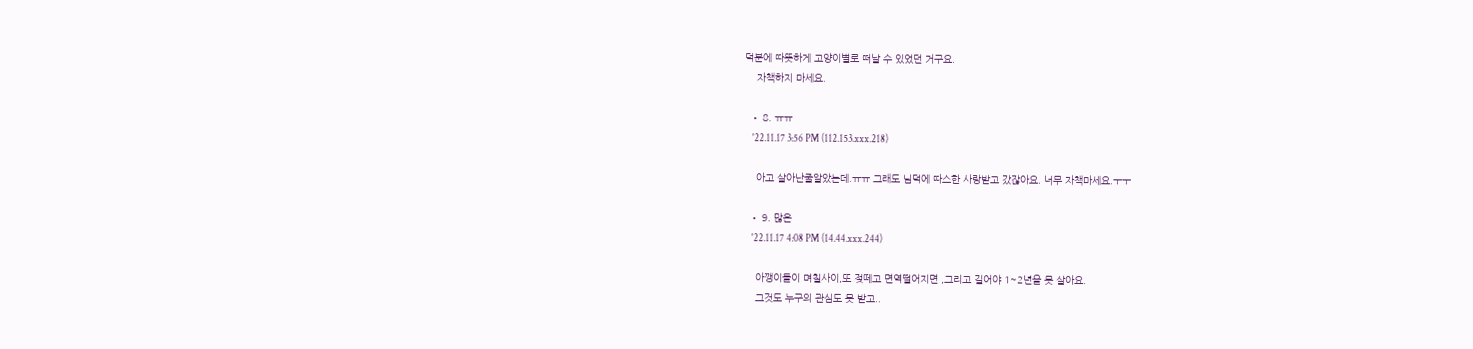덕분에 따뜻하게 고양이별로 떠날 수 있었던 거구요.
    자책하지 마세요.

  • 8. ㅠㅠ
    '22.11.17 3:56 PM (112.153.xxx.218)

    아고 살아난줄알았는데.ㅠㅠ 그래도 님덕에 따스한 사랑받고 갔잖아요. 너무 자책마세요.ㅜㅜ

  • 9. 많은
    '22.11.17 4:08 PM (14.44.xxx.244)

    아깽이들이 며칠사이,또 젖떼고 면역떨어지면 ,그리고 길어야 1~2년을 못 살아요.
    그것도 누구의 관심도 못 받고..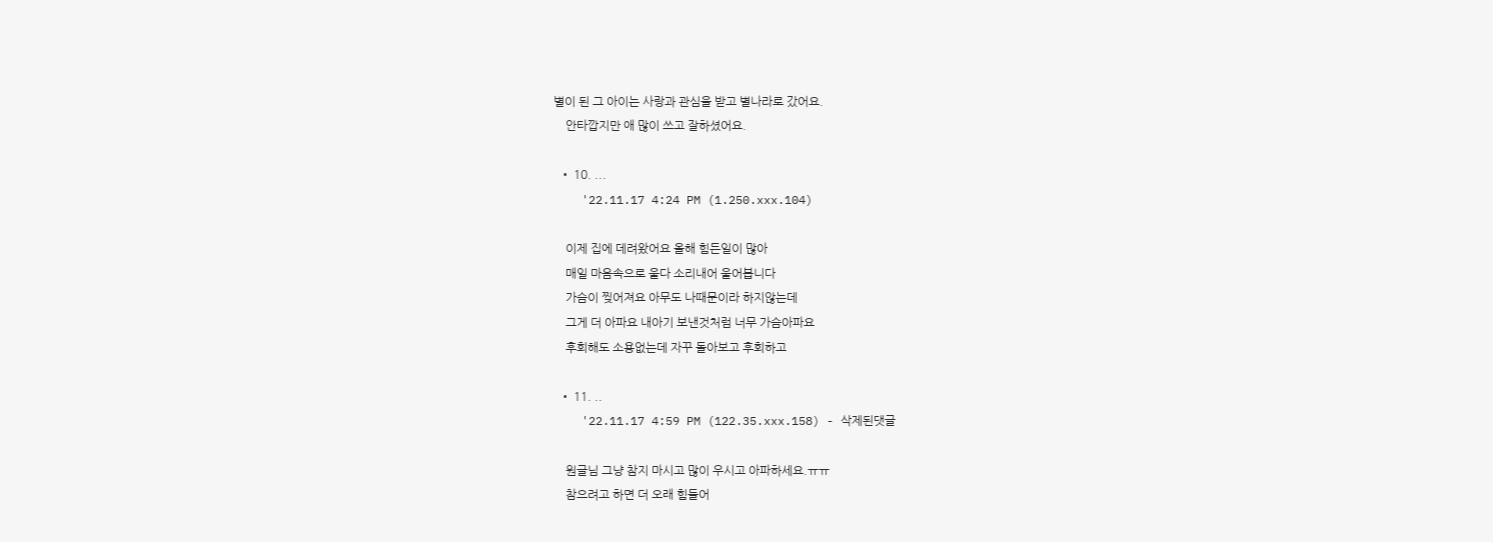별이 된 그 아이는 사랑과 관심을 받고 별나라로 갔어요.
    안타깝지만 애 많이 쓰고 잘하셨어요.

  • 10. ...
    '22.11.17 4:24 PM (1.250.xxx.104)

    이제 집에 데려왔어요 올해 힘든일이 많아
    매일 마음속으로 울다 소리내어 울어봅니다
    가슴이 찢어져요 아무도 나때문이라 하지않는데
    그게 더 아파요 내아기 보낸것처럼 너무 가슴아파요
    후회해도 소용없는데 자꾸 돌아보고 후회하고

  • 11. ..
    '22.11.17 4:59 PM (122.35.xxx.158) - 삭제된댓글

    원글님 그냥 참지 마시고 많이 우시고 아파하세요.ㅠㅠ
    참으려고 하면 더 오래 힘들어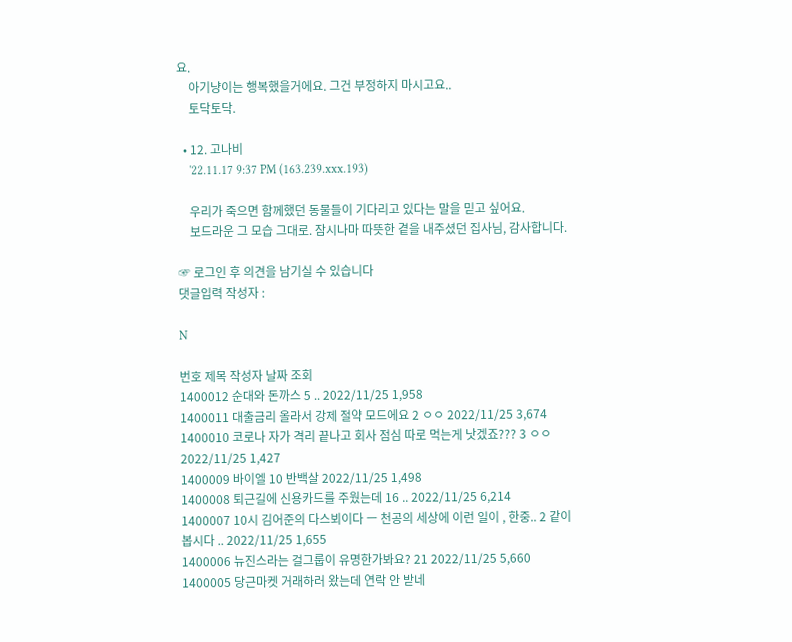요.
    아기냥이는 행복했을거에요. 그건 부정하지 마시고요..
    토닥토닥.

  • 12. 고나비
    '22.11.17 9:37 PM (163.239.xxx.193)

    우리가 죽으면 함께했던 동물들이 기다리고 있다는 말을 믿고 싶어요.
    보드라운 그 모습 그대로. 잠시나마 따뜻한 곁을 내주셨던 집사님, 감사합니다.

☞ 로그인 후 의견을 남기실 수 있습니다
댓글입력 작성자 :

N

번호 제목 작성자 날짜 조회
1400012 순대와 돈까스 5 .. 2022/11/25 1,958
1400011 대출금리 올라서 강제 절약 모드에요 2 ㅇㅇ 2022/11/25 3,674
1400010 코로나 자가 격리 끝나고 회사 점심 따로 먹는게 낫겠죠??? 3 ㅇㅇ 2022/11/25 1,427
1400009 바이엘 10 반백살 2022/11/25 1,498
1400008 퇴근길에 신용카드를 주웠는데 16 .. 2022/11/25 6,214
1400007 10시 김어준의 다스뵈이다 ㅡ 천공의 세상에 이런 일이 , 한중.. 2 같이봅시다 .. 2022/11/25 1,655
1400006 뉴진스라는 걸그룹이 유명한가봐요? 21 2022/11/25 5,660
1400005 당근마켓 거래하러 왔는데 연락 안 받네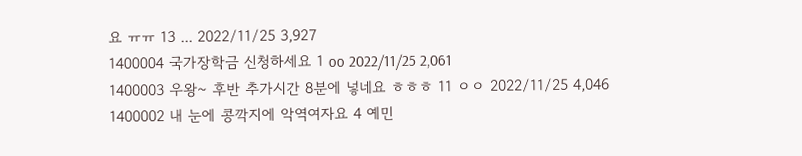요 ㅠㅠ 13 ... 2022/11/25 3,927
1400004 국가장학금 신청하세요 1 oo 2022/11/25 2,061
1400003 우왕~ 후반 추가시간 8분에 넣네요 ㅎㅎㅎ 11 ㅇㅇ 2022/11/25 4,046
1400002 내 눈에 콩깍지에 악역여자요 4 예민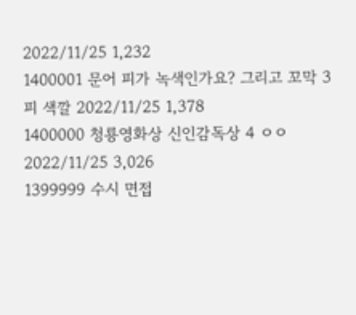2022/11/25 1,232
1400001 문어 피가 녹색인가요? 그리고 꼬막 3 피 색깔 2022/11/25 1,378
1400000 청룡영화상 신인감독상 4 ㅇㅇ 2022/11/25 3,026
1399999 수시 면접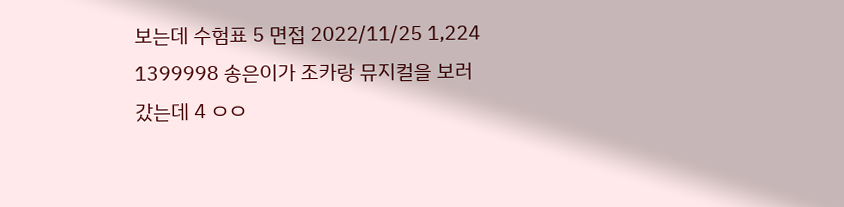보는데 수험표 5 면접 2022/11/25 1,224
1399998 송은이가 조카랑 뮤지컬을 보러갔는데 4 ㅇㅇ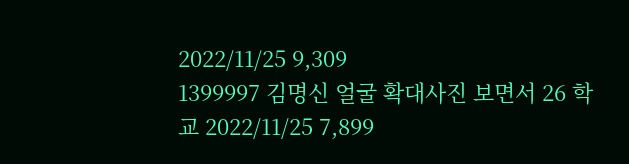2022/11/25 9,309
1399997 김명신 얼굴 확대사진 보면서 26 학교 2022/11/25 7,899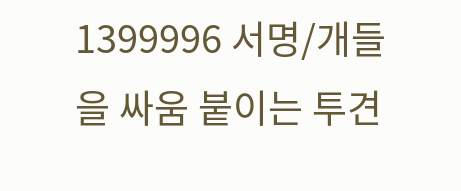1399996 서명/개들을 싸움 붙이는 투견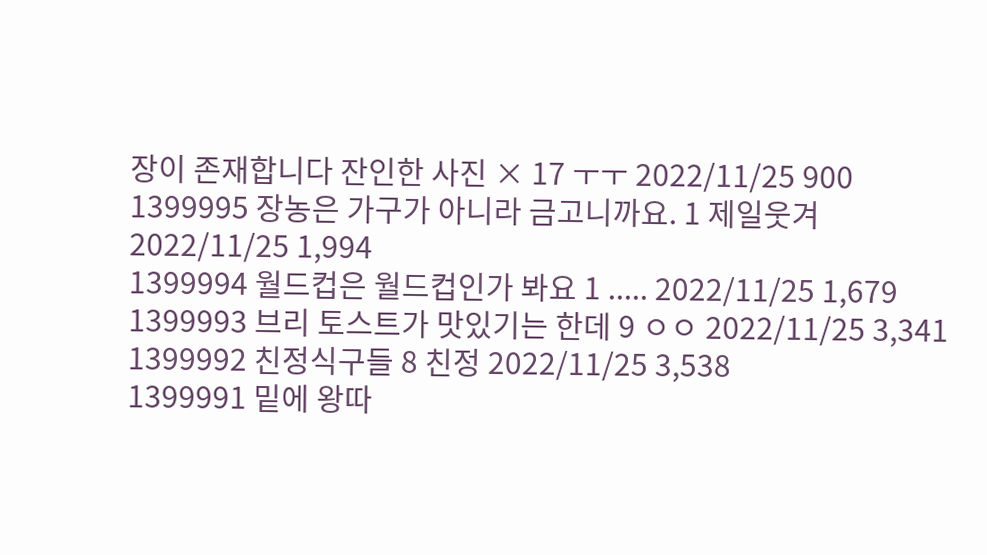장이 존재합니다 잔인한 사진 × 17 ㅜㅜ 2022/11/25 900
1399995 장농은 가구가 아니라 금고니까요. 1 제일웃겨 2022/11/25 1,994
1399994 월드컵은 월드컵인가 봐요 1 ..... 2022/11/25 1,679
1399993 브리 토스트가 맛있기는 한데 9 ㅇㅇ 2022/11/25 3,341
1399992 친정식구들 8 친정 2022/11/25 3,538
1399991 밑에 왕따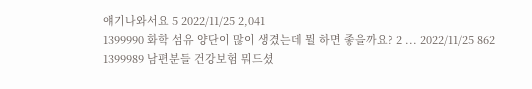얘기나와서요 5 2022/11/25 2,041
1399990 화학 섬유 양단이 많이 생겼는데 뭘 하면 좋을까요? 2 ... 2022/11/25 862
1399989 남편분들 건강보험 뭐드셨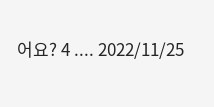어요? 4 .... 2022/11/25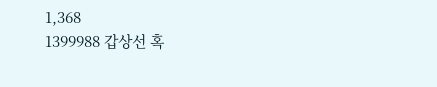1,368
1399988 갑상선 혹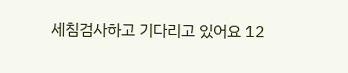세침검사하고 기다리고 있어요 12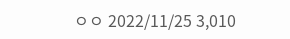ㅇㅇ 2022/11/25 3,010